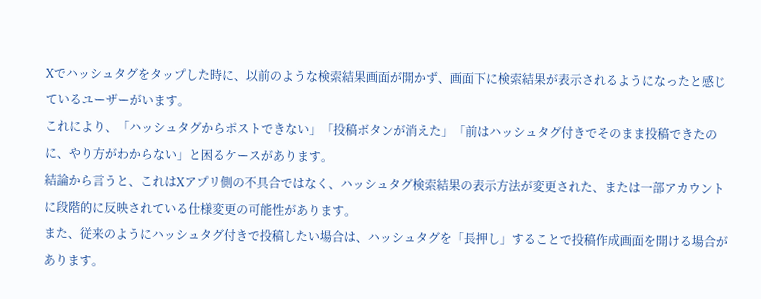Xでハッシュタグをタップした時に、以前のような検索結果画面が開かず、画面下に検索結果が表示されるようになったと感じているユーザーがいます。
これにより、「ハッシュタグからポストできない」「投稿ボタンが消えた」「前はハッシュタグ付きでそのまま投稿できたのに、やり方がわからない」と困るケースがあります。
結論から言うと、これはXアプリ側の不具合ではなく、ハッシュタグ検索結果の表示方法が変更された、または一部アカウントに段階的に反映されている仕様変更の可能性があります。
また、従来のようにハッシュタグ付きで投稿したい場合は、ハッシュタグを「長押し」することで投稿作成画面を開ける場合があります。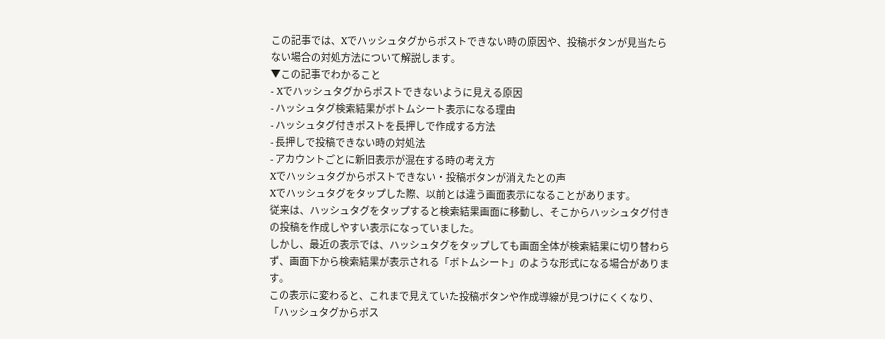この記事では、Xでハッシュタグからポストできない時の原因や、投稿ボタンが見当たらない場合の対処方法について解説します。
▼この記事でわかること
- Xでハッシュタグからポストできないように見える原因
- ハッシュタグ検索結果がボトムシート表示になる理由
- ハッシュタグ付きポストを長押しで作成する方法
- 長押しで投稿できない時の対処法
- アカウントごとに新旧表示が混在する時の考え方
Xでハッシュタグからポストできない・投稿ボタンが消えたとの声
Xでハッシュタグをタップした際、以前とは違う画面表示になることがあります。
従来は、ハッシュタグをタップすると検索結果画面に移動し、そこからハッシュタグ付きの投稿を作成しやすい表示になっていました。
しかし、最近の表示では、ハッシュタグをタップしても画面全体が検索結果に切り替わらず、画面下から検索結果が表示される「ボトムシート」のような形式になる場合があります。
この表示に変わると、これまで見えていた投稿ボタンや作成導線が見つけにくくなり、「ハッシュタグからポス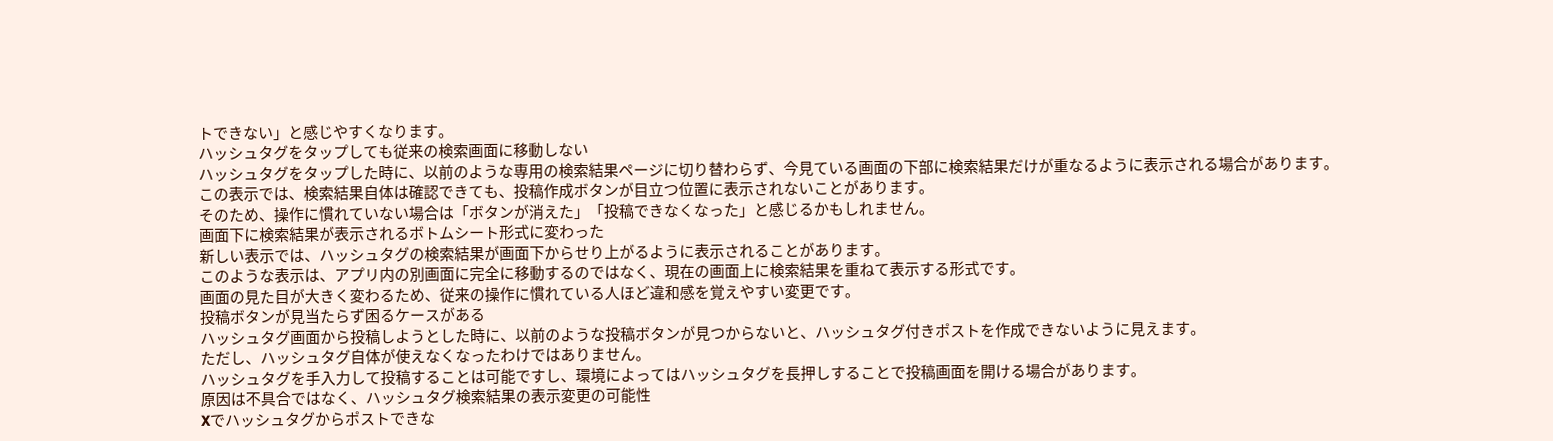トできない」と感じやすくなります。
ハッシュタグをタップしても従来の検索画面に移動しない
ハッシュタグをタップした時に、以前のような専用の検索結果ページに切り替わらず、今見ている画面の下部に検索結果だけが重なるように表示される場合があります。
この表示では、検索結果自体は確認できても、投稿作成ボタンが目立つ位置に表示されないことがあります。
そのため、操作に慣れていない場合は「ボタンが消えた」「投稿できなくなった」と感じるかもしれません。
画面下に検索結果が表示されるボトムシート形式に変わった
新しい表示では、ハッシュタグの検索結果が画面下からせり上がるように表示されることがあります。
このような表示は、アプリ内の別画面に完全に移動するのではなく、現在の画面上に検索結果を重ねて表示する形式です。
画面の見た目が大きく変わるため、従来の操作に慣れている人ほど違和感を覚えやすい変更です。
投稿ボタンが見当たらず困るケースがある
ハッシュタグ画面から投稿しようとした時に、以前のような投稿ボタンが見つからないと、ハッシュタグ付きポストを作成できないように見えます。
ただし、ハッシュタグ自体が使えなくなったわけではありません。
ハッシュタグを手入力して投稿することは可能ですし、環境によってはハッシュタグを長押しすることで投稿画面を開ける場合があります。
原因は不具合ではなく、ハッシュタグ検索結果の表示変更の可能性
Xでハッシュタグからポストできな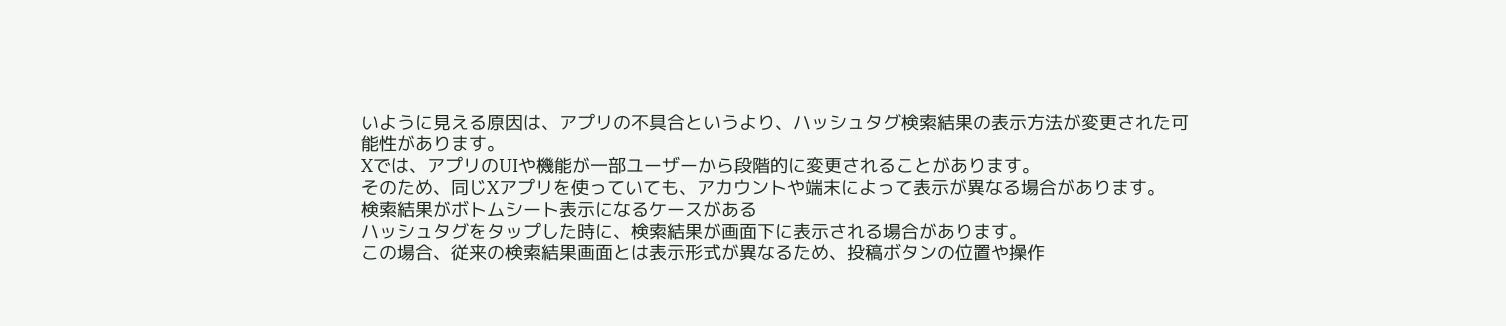いように見える原因は、アプリの不具合というより、ハッシュタグ検索結果の表示方法が変更された可能性があります。
Xでは、アプリのUIや機能が一部ユーザーから段階的に変更されることがあります。
そのため、同じXアプリを使っていても、アカウントや端末によって表示が異なる場合があります。
検索結果がボトムシート表示になるケースがある
ハッシュタグをタップした時に、検索結果が画面下に表示される場合があります。
この場合、従来の検索結果画面とは表示形式が異なるため、投稿ボタンの位置や操作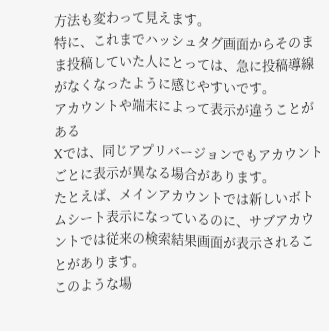方法も変わって見えます。
特に、これまでハッシュタグ画面からそのまま投稿していた人にとっては、急に投稿導線がなくなったように感じやすいです。
アカウントや端末によって表示が違うことがある
Xでは、同じアプリバージョンでもアカウントごとに表示が異なる場合があります。
たとえば、メインアカウントでは新しいボトムシート表示になっているのに、サブアカウントでは従来の検索結果画面が表示されることがあります。
このような場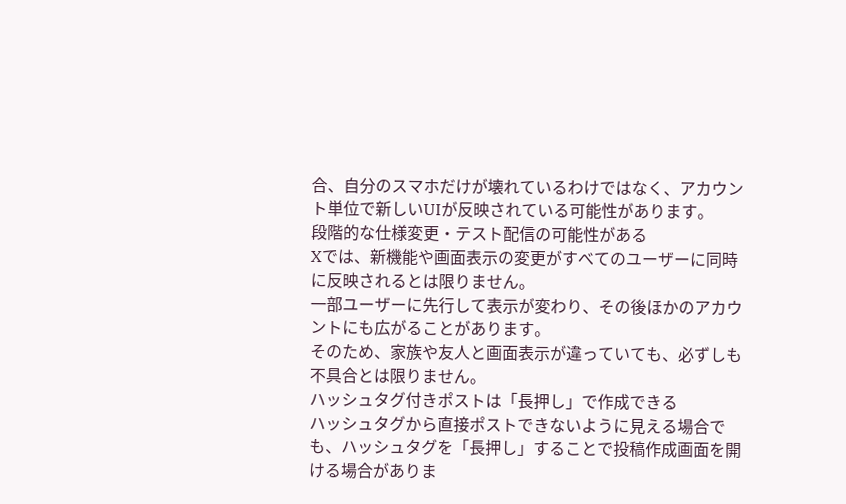合、自分のスマホだけが壊れているわけではなく、アカウント単位で新しいUIが反映されている可能性があります。
段階的な仕様変更・テスト配信の可能性がある
Xでは、新機能や画面表示の変更がすべてのユーザーに同時に反映されるとは限りません。
一部ユーザーに先行して表示が変わり、その後ほかのアカウントにも広がることがあります。
そのため、家族や友人と画面表示が違っていても、必ずしも不具合とは限りません。
ハッシュタグ付きポストは「長押し」で作成できる
ハッシュタグから直接ポストできないように見える場合でも、ハッシュタグを「長押し」することで投稿作成画面を開ける場合がありま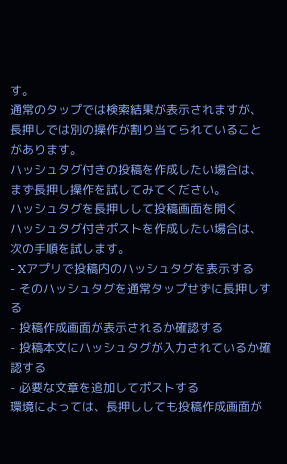す。
通常のタップでは検索結果が表示されますが、長押しでは別の操作が割り当てられていることがあります。
ハッシュタグ付きの投稿を作成したい場合は、まず長押し操作を試してみてください。
ハッシュタグを長押しして投稿画面を開く
ハッシュタグ付きポストを作成したい場合は、次の手順を試します。
- Xアプリで投稿内のハッシュタグを表示する
- そのハッシュタグを通常タップせずに長押しする
- 投稿作成画面が表示されるか確認する
- 投稿本文にハッシュタグが入力されているか確認する
- 必要な文章を追加してポストする
環境によっては、長押ししても投稿作成画面が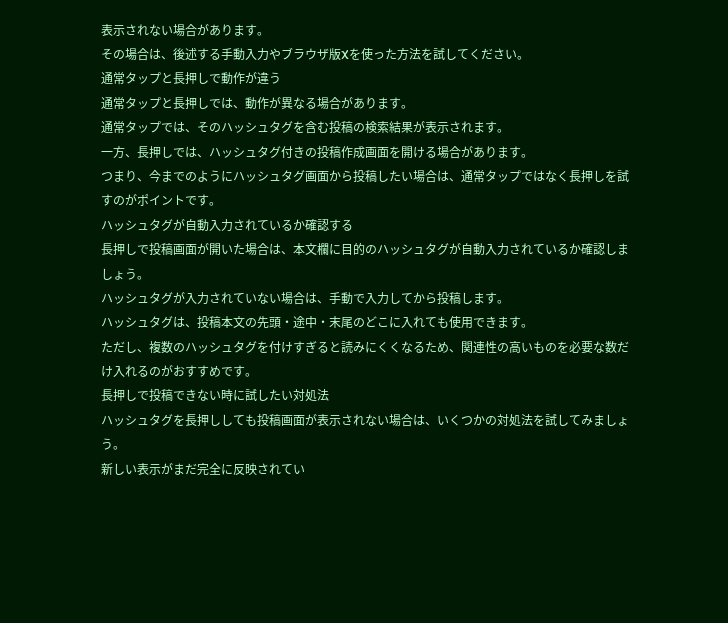表示されない場合があります。
その場合は、後述する手動入力やブラウザ版Xを使った方法を試してください。
通常タップと長押しで動作が違う
通常タップと長押しでは、動作が異なる場合があります。
通常タップでは、そのハッシュタグを含む投稿の検索結果が表示されます。
一方、長押しでは、ハッシュタグ付きの投稿作成画面を開ける場合があります。
つまり、今までのようにハッシュタグ画面から投稿したい場合は、通常タップではなく長押しを試すのがポイントです。
ハッシュタグが自動入力されているか確認する
長押しで投稿画面が開いた場合は、本文欄に目的のハッシュタグが自動入力されているか確認しましょう。
ハッシュタグが入力されていない場合は、手動で入力してから投稿します。
ハッシュタグは、投稿本文の先頭・途中・末尾のどこに入れても使用できます。
ただし、複数のハッシュタグを付けすぎると読みにくくなるため、関連性の高いものを必要な数だけ入れるのがおすすめです。
長押しで投稿できない時に試したい対処法
ハッシュタグを長押ししても投稿画面が表示されない場合は、いくつかの対処法を試してみましょう。
新しい表示がまだ完全に反映されてい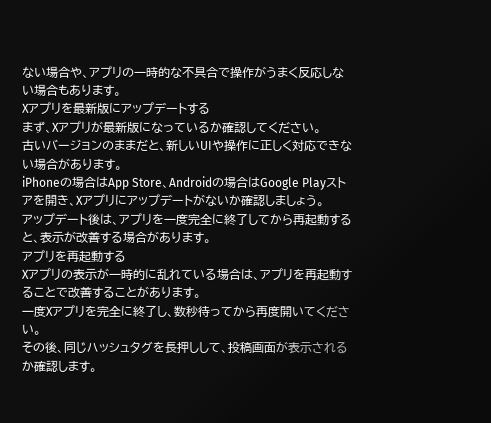ない場合や、アプリの一時的な不具合で操作がうまく反応しない場合もあります。
Xアプリを最新版にアップデートする
まず、Xアプリが最新版になっているか確認してください。
古いバージョンのままだと、新しいUIや操作に正しく対応できない場合があります。
iPhoneの場合はApp Store、Androidの場合はGoogle Playストアを開き、Xアプリにアップデートがないか確認しましょう。
アップデート後は、アプリを一度完全に終了してから再起動すると、表示が改善する場合があります。
アプリを再起動する
Xアプリの表示が一時的に乱れている場合は、アプリを再起動することで改善することがあります。
一度Xアプリを完全に終了し、数秒待ってから再度開いてください。
その後、同じハッシュタグを長押しして、投稿画面が表示されるか確認します。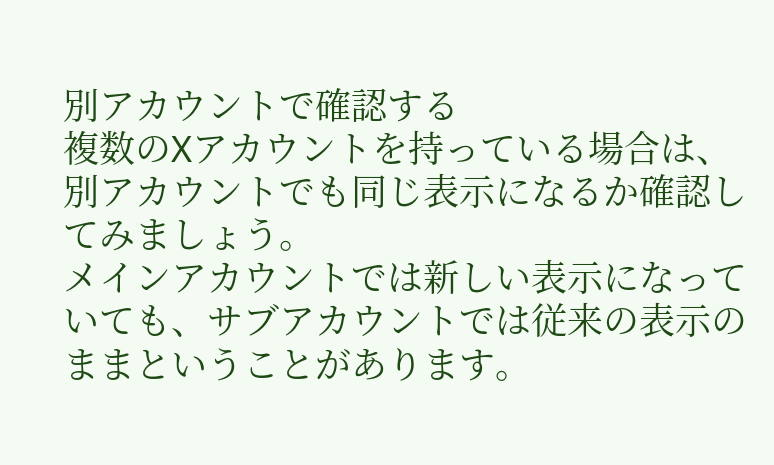別アカウントで確認する
複数のXアカウントを持っている場合は、別アカウントでも同じ表示になるか確認してみましょう。
メインアカウントでは新しい表示になっていても、サブアカウントでは従来の表示のままということがあります。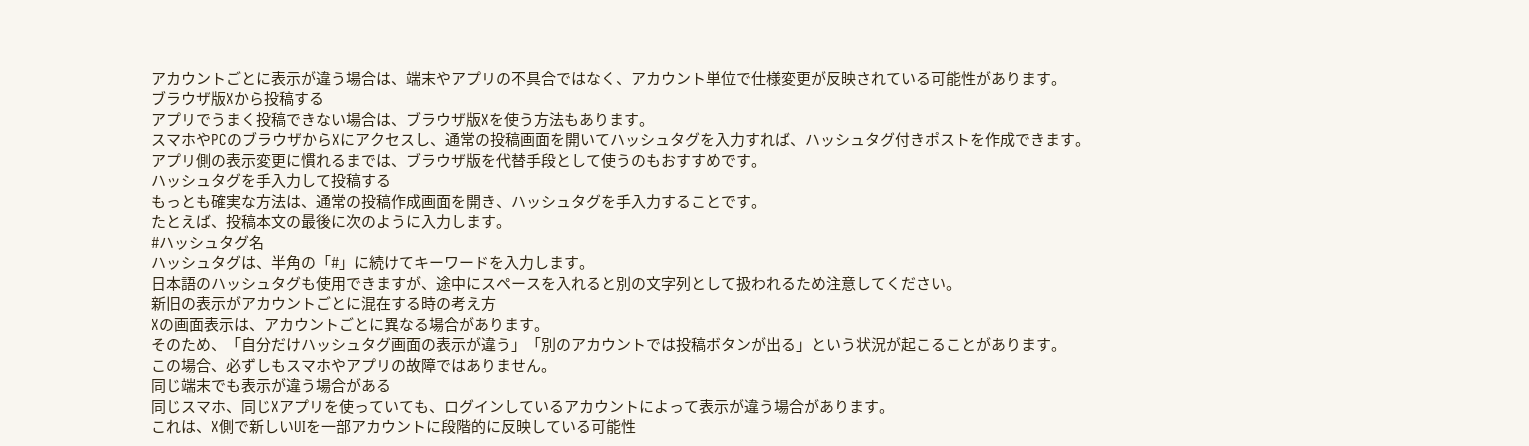アカウントごとに表示が違う場合は、端末やアプリの不具合ではなく、アカウント単位で仕様変更が反映されている可能性があります。
ブラウザ版Xから投稿する
アプリでうまく投稿できない場合は、ブラウザ版Xを使う方法もあります。
スマホやPCのブラウザからXにアクセスし、通常の投稿画面を開いてハッシュタグを入力すれば、ハッシュタグ付きポストを作成できます。
アプリ側の表示変更に慣れるまでは、ブラウザ版を代替手段として使うのもおすすめです。
ハッシュタグを手入力して投稿する
もっとも確実な方法は、通常の投稿作成画面を開き、ハッシュタグを手入力することです。
たとえば、投稿本文の最後に次のように入力します。
#ハッシュタグ名
ハッシュタグは、半角の「#」に続けてキーワードを入力します。
日本語のハッシュタグも使用できますが、途中にスペースを入れると別の文字列として扱われるため注意してください。
新旧の表示がアカウントごとに混在する時の考え方
Xの画面表示は、アカウントごとに異なる場合があります。
そのため、「自分だけハッシュタグ画面の表示が違う」「別のアカウントでは投稿ボタンが出る」という状況が起こることがあります。
この場合、必ずしもスマホやアプリの故障ではありません。
同じ端末でも表示が違う場合がある
同じスマホ、同じXアプリを使っていても、ログインしているアカウントによって表示が違う場合があります。
これは、X側で新しいUIを一部アカウントに段階的に反映している可能性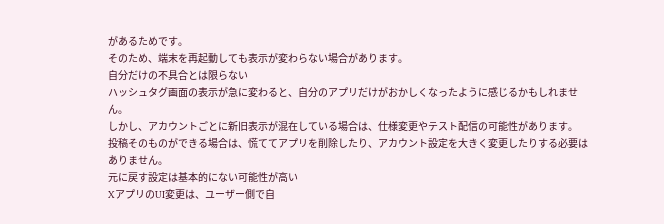があるためです。
そのため、端末を再起動しても表示が変わらない場合があります。
自分だけの不具合とは限らない
ハッシュタグ画面の表示が急に変わると、自分のアプリだけがおかしくなったように感じるかもしれません。
しかし、アカウントごとに新旧表示が混在している場合は、仕様変更やテスト配信の可能性があります。
投稿そのものができる場合は、慌ててアプリを削除したり、アカウント設定を大きく変更したりする必要はありません。
元に戻す設定は基本的にない可能性が高い
XアプリのUI変更は、ユーザー側で自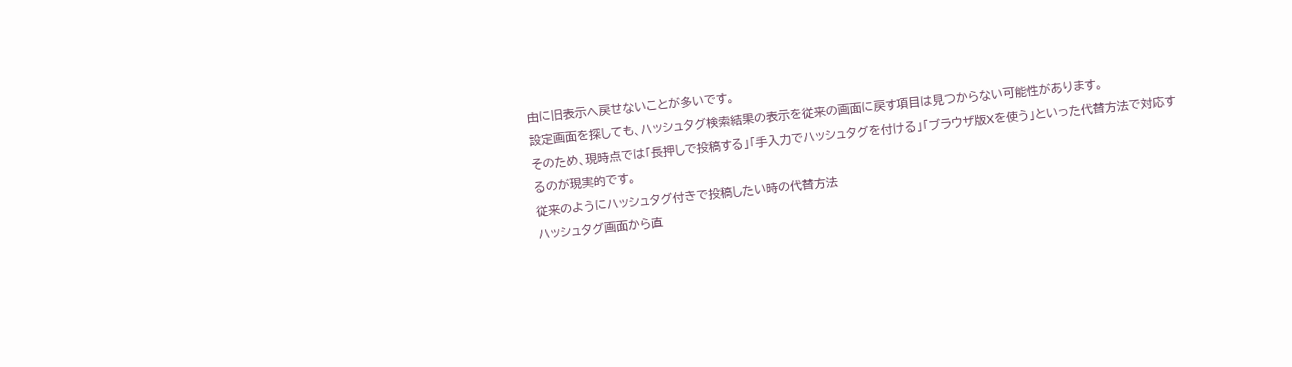由に旧表示へ戻せないことが多いです。
設定画面を探しても、ハッシュタグ検索結果の表示を従来の画面に戻す項目は見つからない可能性があります。
そのため、現時点では「長押しで投稿する」「手入力でハッシュタグを付ける」「ブラウザ版Xを使う」といった代替方法で対応するのが現実的です。
従来のようにハッシュタグ付きで投稿したい時の代替方法
ハッシュタグ画面から直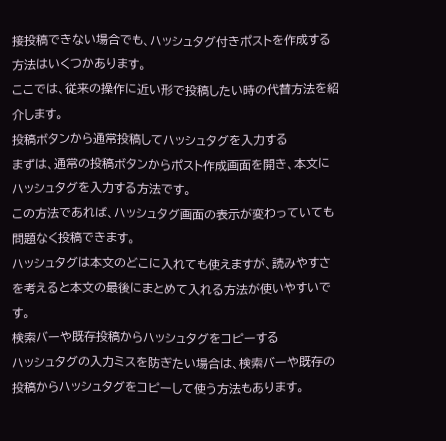接投稿できない場合でも、ハッシュタグ付きポストを作成する方法はいくつかあります。
ここでは、従来の操作に近い形で投稿したい時の代替方法を紹介します。
投稿ボタンから通常投稿してハッシュタグを入力する
まずは、通常の投稿ボタンからポスト作成画面を開き、本文にハッシュタグを入力する方法です。
この方法であれば、ハッシュタグ画面の表示が変わっていても問題なく投稿できます。
ハッシュタグは本文のどこに入れても使えますが、読みやすさを考えると本文の最後にまとめて入れる方法が使いやすいです。
検索バーや既存投稿からハッシュタグをコピーする
ハッシュタグの入力ミスを防ぎたい場合は、検索バーや既存の投稿からハッシュタグをコピーして使う方法もあります。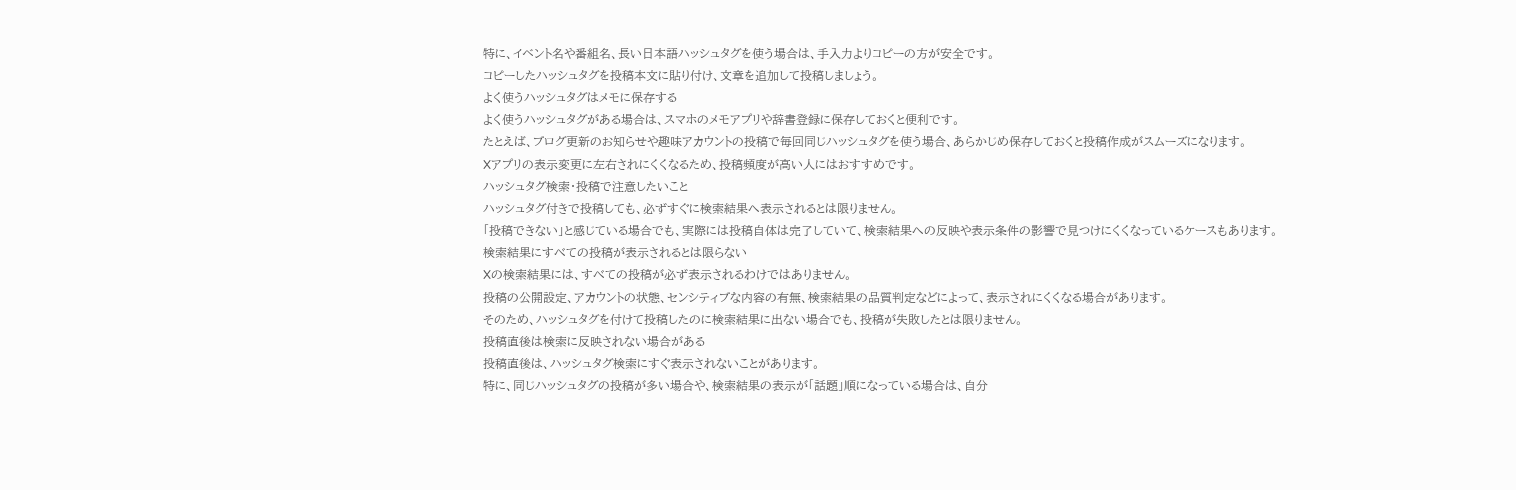特に、イベント名や番組名、長い日本語ハッシュタグを使う場合は、手入力よりコピーの方が安全です。
コピーしたハッシュタグを投稿本文に貼り付け、文章を追加して投稿しましょう。
よく使うハッシュタグはメモに保存する
よく使うハッシュタグがある場合は、スマホのメモアプリや辞書登録に保存しておくと便利です。
たとえば、ブログ更新のお知らせや趣味アカウントの投稿で毎回同じハッシュタグを使う場合、あらかじめ保存しておくと投稿作成がスムーズになります。
Xアプリの表示変更に左右されにくくなるため、投稿頻度が高い人にはおすすめです。
ハッシュタグ検索・投稿で注意したいこと
ハッシュタグ付きで投稿しても、必ずすぐに検索結果へ表示されるとは限りません。
「投稿できない」と感じている場合でも、実際には投稿自体は完了していて、検索結果への反映や表示条件の影響で見つけにくくなっているケースもあります。
検索結果にすべての投稿が表示されるとは限らない
Xの検索結果には、すべての投稿が必ず表示されるわけではありません。
投稿の公開設定、アカウントの状態、センシティブな内容の有無、検索結果の品質判定などによって、表示されにくくなる場合があります。
そのため、ハッシュタグを付けて投稿したのに検索結果に出ない場合でも、投稿が失敗したとは限りません。
投稿直後は検索に反映されない場合がある
投稿直後は、ハッシュタグ検索にすぐ表示されないことがあります。
特に、同じハッシュタグの投稿が多い場合や、検索結果の表示が「話題」順になっている場合は、自分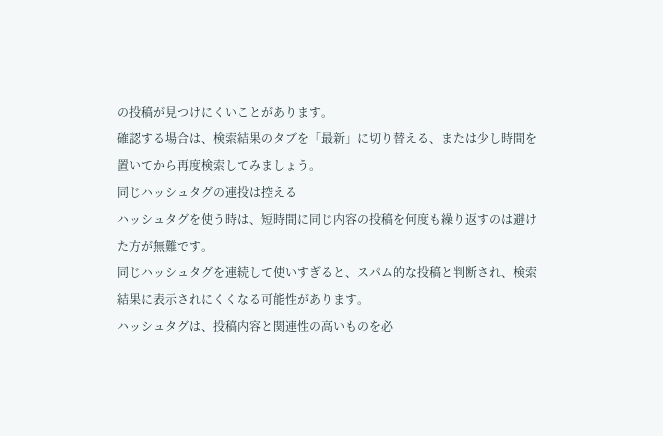の投稿が見つけにくいことがあります。
確認する場合は、検索結果のタブを「最新」に切り替える、または少し時間を置いてから再度検索してみましょう。
同じハッシュタグの連投は控える
ハッシュタグを使う時は、短時間に同じ内容の投稿を何度も繰り返すのは避けた方が無難です。
同じハッシュタグを連続して使いすぎると、スパム的な投稿と判断され、検索結果に表示されにくくなる可能性があります。
ハッシュタグは、投稿内容と関連性の高いものを必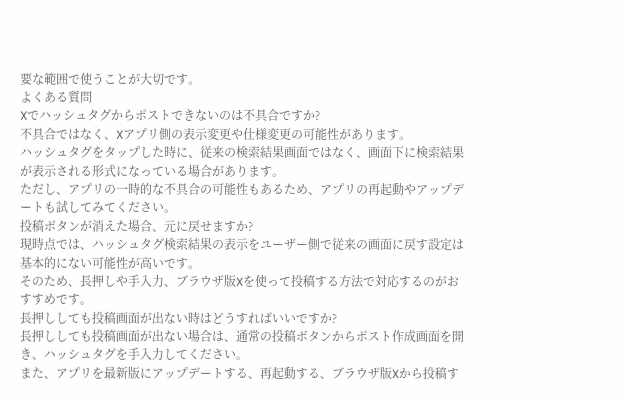要な範囲で使うことが大切です。
よくある質問
Xでハッシュタグからポストできないのは不具合ですか?
不具合ではなく、Xアプリ側の表示変更や仕様変更の可能性があります。
ハッシュタグをタップした時に、従来の検索結果画面ではなく、画面下に検索結果が表示される形式になっている場合があります。
ただし、アプリの一時的な不具合の可能性もあるため、アプリの再起動やアップデートも試してみてください。
投稿ボタンが消えた場合、元に戻せますか?
現時点では、ハッシュタグ検索結果の表示をユーザー側で従来の画面に戻す設定は基本的にない可能性が高いです。
そのため、長押しや手入力、ブラウザ版Xを使って投稿する方法で対応するのがおすすめです。
長押ししても投稿画面が出ない時はどうすればいいですか?
長押ししても投稿画面が出ない場合は、通常の投稿ボタンからポスト作成画面を開き、ハッシュタグを手入力してください。
また、アプリを最新版にアップデートする、再起動する、ブラウザ版Xから投稿す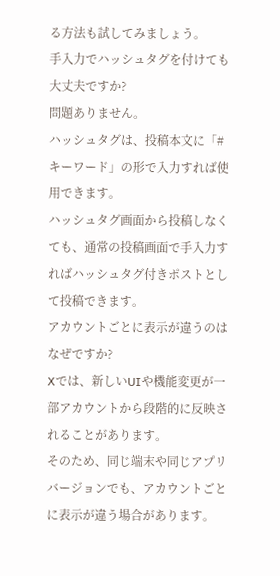る方法も試してみましょう。
手入力でハッシュタグを付けても大丈夫ですか?
問題ありません。
ハッシュタグは、投稿本文に「#キーワード」の形で入力すれば使用できます。
ハッシュタグ画面から投稿しなくても、通常の投稿画面で手入力すればハッシュタグ付きポストとして投稿できます。
アカウントごとに表示が違うのはなぜですか?
Xでは、新しいUIや機能変更が一部アカウントから段階的に反映されることがあります。
そのため、同じ端末や同じアプリバージョンでも、アカウントごとに表示が違う場合があります。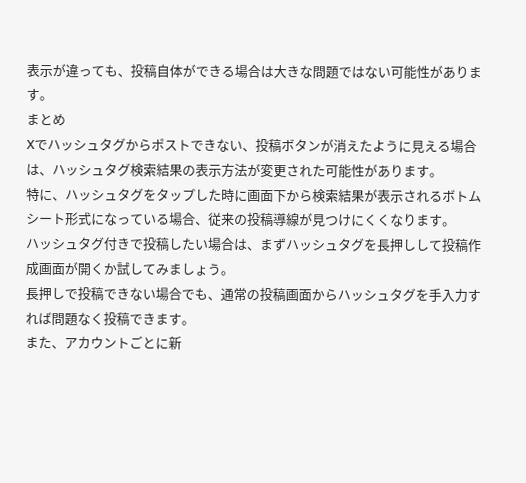表示が違っても、投稿自体ができる場合は大きな問題ではない可能性があります。
まとめ
Xでハッシュタグからポストできない、投稿ボタンが消えたように見える場合は、ハッシュタグ検索結果の表示方法が変更された可能性があります。
特に、ハッシュタグをタップした時に画面下から検索結果が表示されるボトムシート形式になっている場合、従来の投稿導線が見つけにくくなります。
ハッシュタグ付きで投稿したい場合は、まずハッシュタグを長押しして投稿作成画面が開くか試してみましょう。
長押しで投稿できない場合でも、通常の投稿画面からハッシュタグを手入力すれば問題なく投稿できます。
また、アカウントごとに新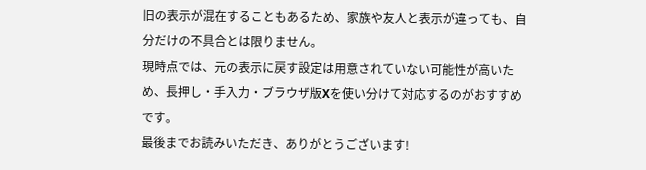旧の表示が混在することもあるため、家族や友人と表示が違っても、自分だけの不具合とは限りません。
現時点では、元の表示に戻す設定は用意されていない可能性が高いため、長押し・手入力・ブラウザ版Xを使い分けて対応するのがおすすめです。
最後までお読みいただき、ありがとうございます!